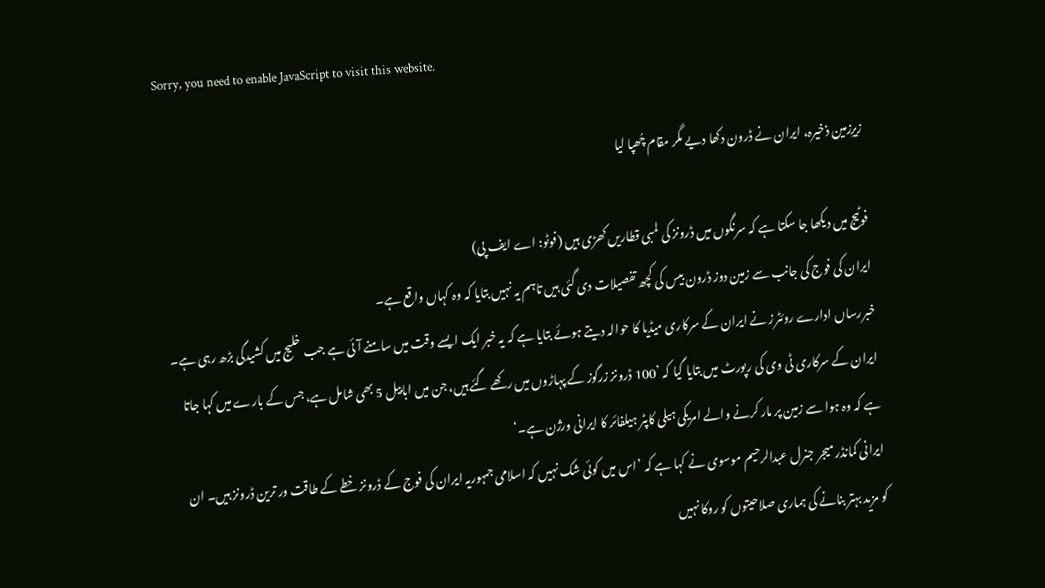Sorry, you need to enable JavaScript to visit this website.

زیرِزمین ذخیرہ، ایران نے ڈرون دکھا دیے مگر مقام چُھپا لیا

فوٹیج میں دیکھا جا سکتا ہے کہ سرنگوں میں ڈرونز کی لمبی قطاریں کھڑی ہیں (فوٹو: اے ایف پی)
ایران کی فوج کی جانب سے زمین دوز ڈرون بیس کی کچھ تفصیلات دی گئی ہیں تاہم یہ نہیں بتایا کہ وہ کہاں واقع ہے۔
خبررساں ادارے روئٹرز نے ایران کے سرکاری میڈیا کا حوالہ دیتے ہوئے بتایا ہے کہ یہ خبر ایک ایسے وقت میں سامنے آئی ہے جب خلیج میں کشیدگی بڑھ رہی ہے۔
ایران کے سرکاری ٹی وی کی رپورٹ میں بتایا گیا کہ ’100 ڈرونز زرگوز کے پہاڑوں میں رکھے گئے ہیں، جن میں ابابیل 5 بھی شامل ہے، جس کے بارے میں کہا جاتا ہے کہ وہ ہوا سے زمین پر مار کرنے والے امریکی ہیلی کاپٹر ہیلفائر کا ایرانی ورژن ہے۔‘
ایرانی کمانڈر میجر جنرل عبدالرحیم موسوی نے کہا ہے کہ ’اس میں کوئی شک نہیں کہ اسلامی جمہوریہ ایران کی فوج کے ڈرونز خطے کے طاقت ور ترین ڈرونز ہیں۔ ان کو مزید بہتر بنانے کی ہماری صلاحیتوں کو روکا نہیں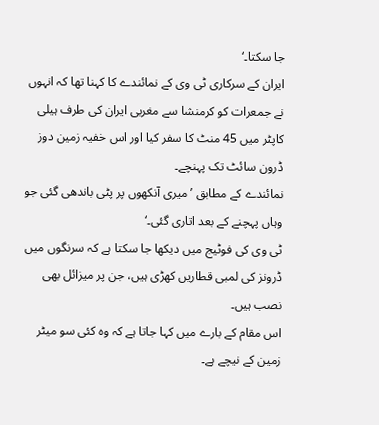جا سکتا۔‘
ایران کے سرکاری ٹی وی کے نمائندے کا کہنا تھا کہ انہوں نے جمعرات کو کرمنشا سے مغربی ایران کی طرف ہیلی کاپٹر میں 45 منٹ کا سفر کیا اور اس خفیہ زمین دوز ڈرون سائٹ تک پہنچے۔
نمائندے کے مطابق ’میری آنکھوں پر پٹی باندھی گئی جو وہاں پہچنے کے بعد اتاری گئی۔‘
ٹی وی کی فوٹیج میں دیکھا جا سکتا ہے کہ سرنگوں میں ڈرونز کی لمبی قطاریں کھڑی ہیں، جن پر میزائل بھی نصب ہیں۔
اس مقام کے بارے میں کہا جاتا ہے کہ وہ کئی سو میٹر زمین کے نیچے ہے۔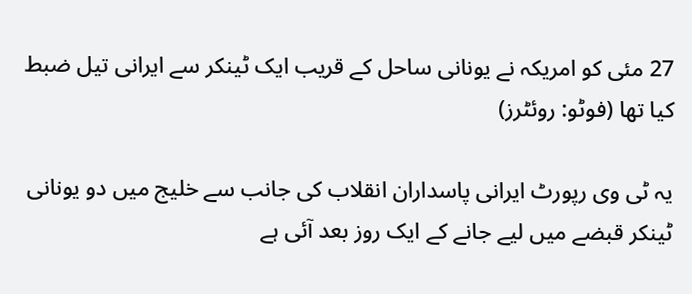27 مئی کو امریکہ نے یونانی ساحل کے قریب ایک ٹینکر سے ایرانی تیل ضبط کیا تھا (فوٹو: روئٹرز)

یہ ٹی وی رپورٹ ایرانی پاسداران انقلاب کی جانب سے خلیج میں دو یونانی ٹینکر قبضے میں لیے جانے کے ایک روز بعد آئی ہے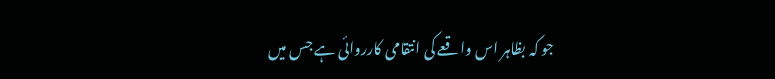جو کہ بظاہر اس واقعے کی انتقامی کارروائی ہے جس میں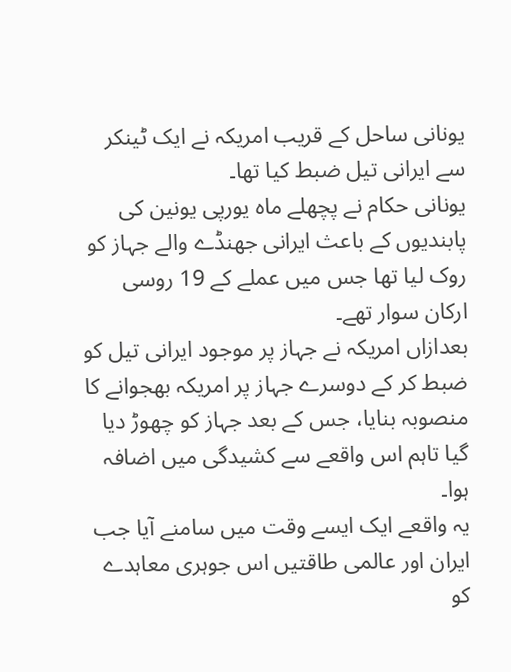یونانی ساحل کے قریب امریکہ نے ایک ٹینکر سے ایرانی تیل ضبط کیا تھا۔
یونانی حکام نے پچھلے ماہ یورپی یونین کی پابندیوں کے باعث ایرانی جھنڈے والے جہاز کو روک لیا تھا جس میں عملے کے 19 روسی ارکان سوار تھے۔
بعدازاں امریکہ نے جہاز پر موجود ایرانی تیل کو ضبط کر کے دوسرے جہاز پر امریکہ بھجوانے کا منصوبہ بنایا، جس کے بعد جہاز کو چھوڑ دیا گیا تاہم اس واقعے سے کشیدگی میں اضافہ ہوا۔
یہ واقعے ایک ایسے وقت میں سامنے آیا جب ایران اور عالمی طاقتیں اس جوہری معاہدے کو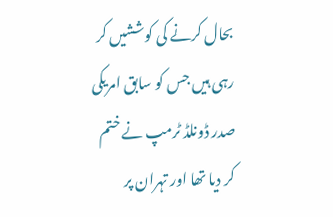بحال کرنے کی کوششیں کر رہی ہیں جس کو سابق امریکی صدر ڈونلڈ ٹرمپ نے ختم کر دیا تھا اور تہران پر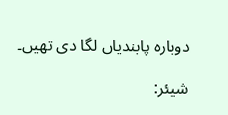دوبارہ پابندیاں لگا دی تھیں۔

شیئر: